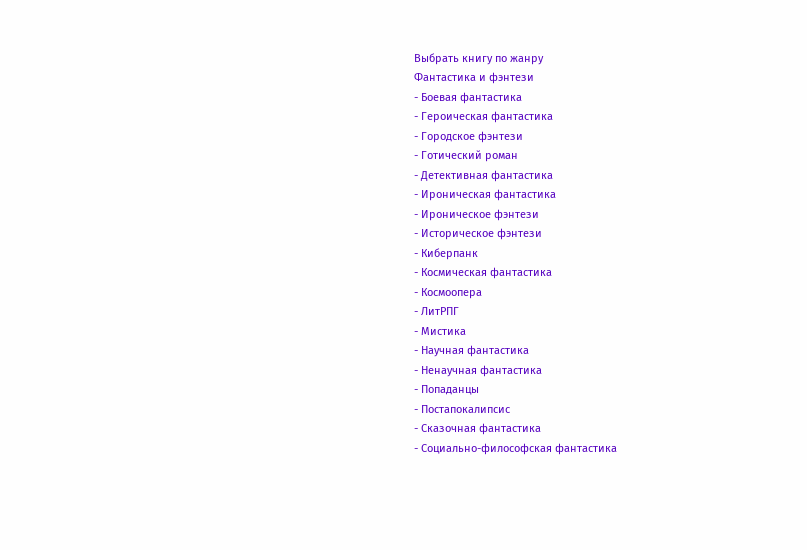Выбрать книгу по жанру
Фантастика и фэнтези
- Боевая фантастика
- Героическая фантастика
- Городское фэнтези
- Готический роман
- Детективная фантастика
- Ироническая фантастика
- Ироническое фэнтези
- Историческое фэнтези
- Киберпанк
- Космическая фантастика
- Космоопера
- ЛитРПГ
- Мистика
- Научная фантастика
- Ненаучная фантастика
- Попаданцы
- Постапокалипсис
- Сказочная фантастика
- Социально-философская фантастика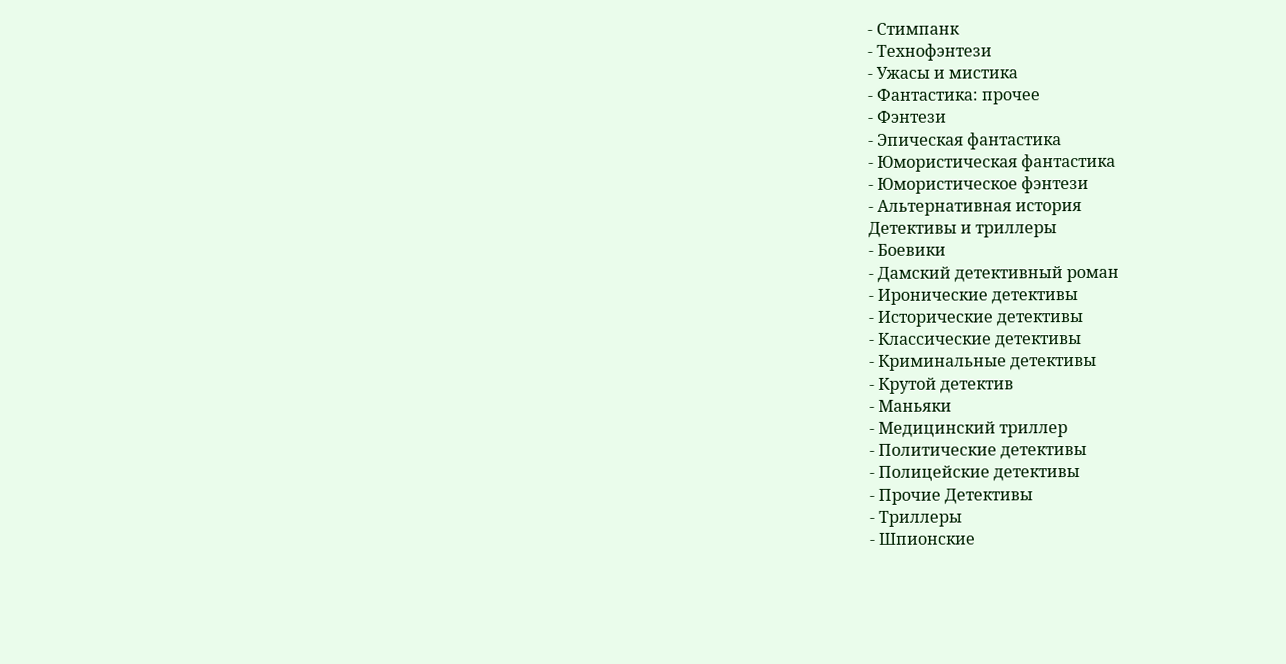- Стимпанк
- Технофэнтези
- Ужасы и мистика
- Фантастика: прочее
- Фэнтези
- Эпическая фантастика
- Юмористическая фантастика
- Юмористическое фэнтези
- Альтернативная история
Детективы и триллеры
- Боевики
- Дамский детективный роман
- Иронические детективы
- Исторические детективы
- Классические детективы
- Криминальные детективы
- Крутой детектив
- Маньяки
- Медицинский триллер
- Политические детективы
- Полицейские детективы
- Прочие Детективы
- Триллеры
- Шпионские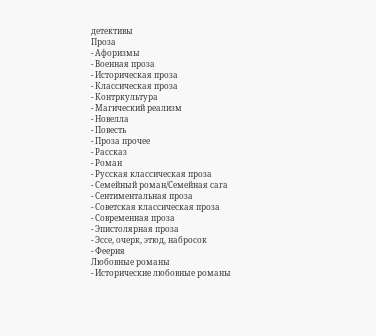детективы
Проза
- Афоризмы
- Военная проза
- Историческая проза
- Классическая проза
- Контркультура
- Магический реализм
- Новелла
- Повесть
- Проза прочее
- Рассказ
- Роман
- Русская классическая проза
- Семейный роман/Семейная сага
- Сентиментальная проза
- Советская классическая проза
- Современная проза
- Эпистолярная проза
- Эссе, очерк, этюд, набросок
- Феерия
Любовные романы
- Исторические любовные романы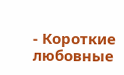- Короткие любовные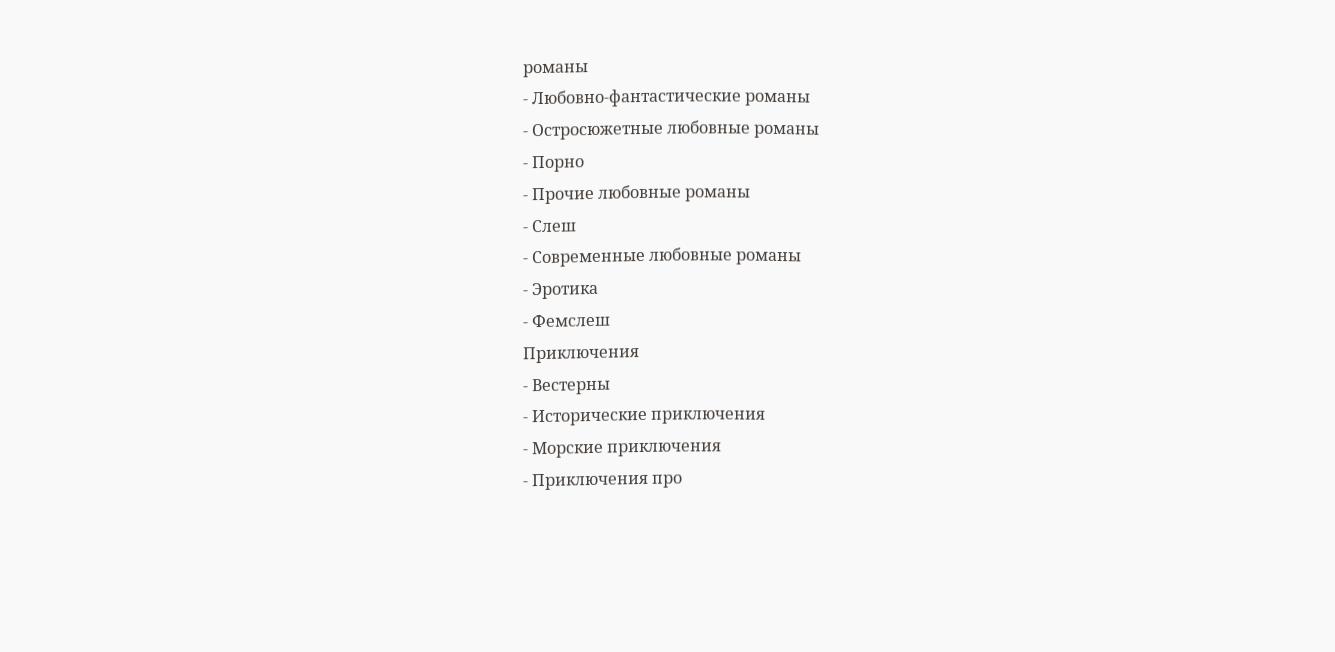романы
- Любовно-фантастические романы
- Остросюжетные любовные романы
- Порно
- Прочие любовные романы
- Слеш
- Современные любовные романы
- Эротика
- Фемслеш
Приключения
- Вестерны
- Исторические приключения
- Морские приключения
- Приключения про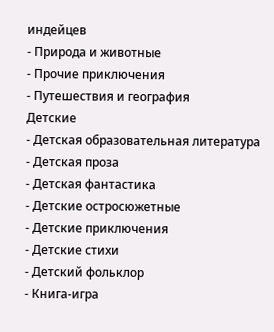индейцев
- Природа и животные
- Прочие приключения
- Путешествия и география
Детские
- Детская образовательная литература
- Детская проза
- Детская фантастика
- Детские остросюжетные
- Детские приключения
- Детские стихи
- Детский фольклор
- Книга-игра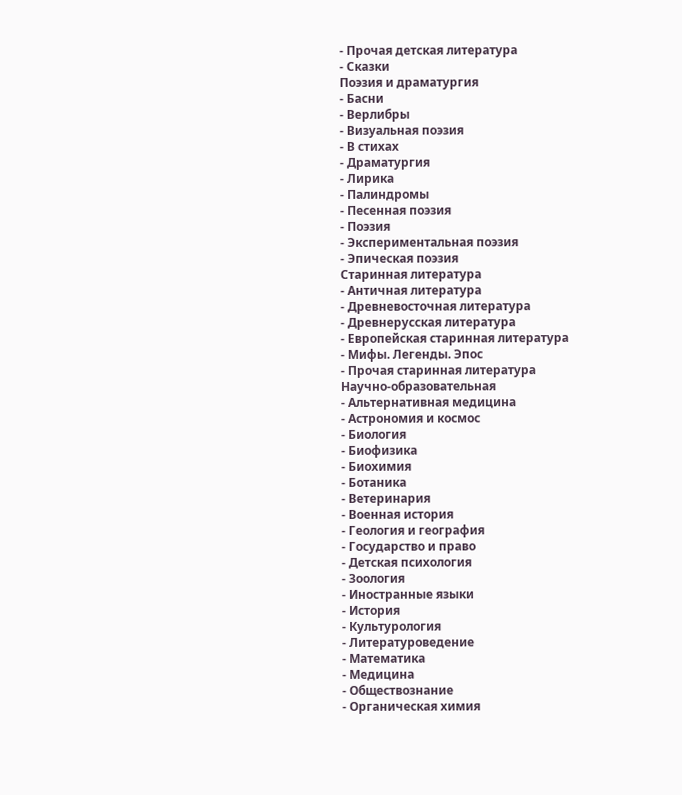- Прочая детская литература
- Сказки
Поэзия и драматургия
- Басни
- Верлибры
- Визуальная поэзия
- В стихах
- Драматургия
- Лирика
- Палиндромы
- Песенная поэзия
- Поэзия
- Экспериментальная поэзия
- Эпическая поэзия
Старинная литература
- Античная литература
- Древневосточная литература
- Древнерусская литература
- Европейская старинная литература
- Мифы. Легенды. Эпос
- Прочая старинная литература
Научно-образовательная
- Альтернативная медицина
- Астрономия и космос
- Биология
- Биофизика
- Биохимия
- Ботаника
- Ветеринария
- Военная история
- Геология и география
- Государство и право
- Детская психология
- Зоология
- Иностранные языки
- История
- Культурология
- Литературоведение
- Математика
- Медицина
- Обществознание
- Органическая химия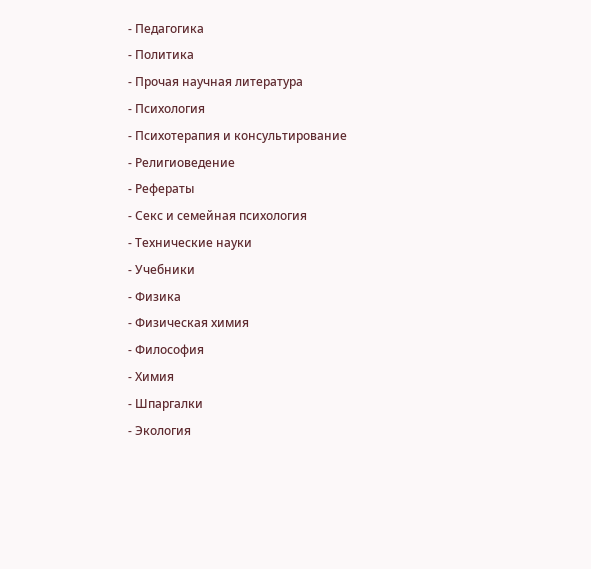- Педагогика
- Политика
- Прочая научная литература
- Психология
- Психотерапия и консультирование
- Религиоведение
- Рефераты
- Секс и семейная психология
- Технические науки
- Учебники
- Физика
- Физическая химия
- Философия
- Химия
- Шпаргалки
- Экология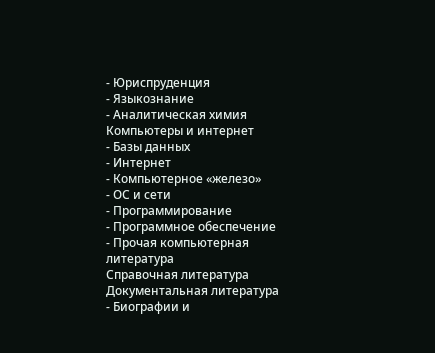- Юриспруденция
- Языкознание
- Аналитическая химия
Компьютеры и интернет
- Базы данных
- Интернет
- Компьютерное «железо»
- ОС и сети
- Программирование
- Программное обеспечение
- Прочая компьютерная литература
Справочная литература
Документальная литература
- Биографии и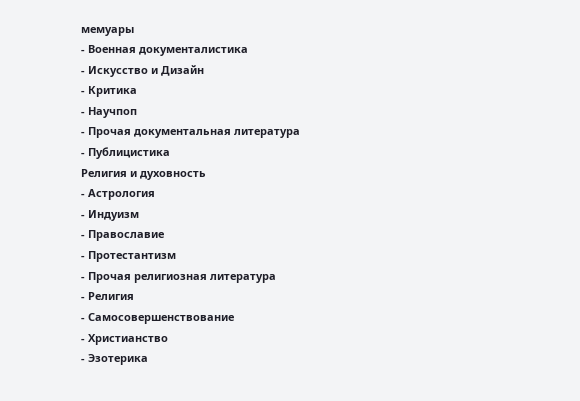мемуары
- Военная документалистика
- Искусство и Дизайн
- Критика
- Научпоп
- Прочая документальная литература
- Публицистика
Религия и духовность
- Астрология
- Индуизм
- Православие
- Протестантизм
- Прочая религиозная литература
- Религия
- Самосовершенствование
- Христианство
- Эзотерика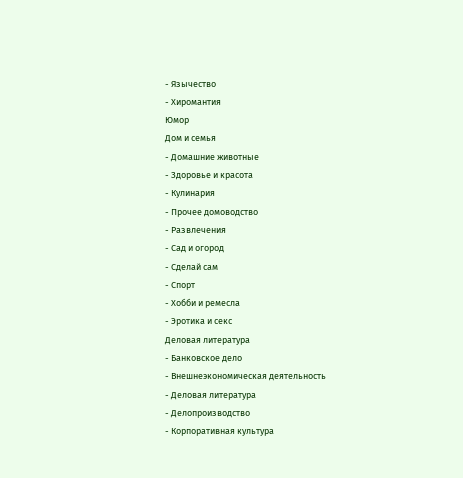- Язычество
- Хиромантия
Юмор
Дом и семья
- Домашние животные
- Здоровье и красота
- Кулинария
- Прочее домоводство
- Развлечения
- Сад и огород
- Сделай сам
- Спорт
- Хобби и ремесла
- Эротика и секс
Деловая литература
- Банковское дело
- Внешнеэкономическая деятельность
- Деловая литература
- Делопроизводство
- Корпоративная культура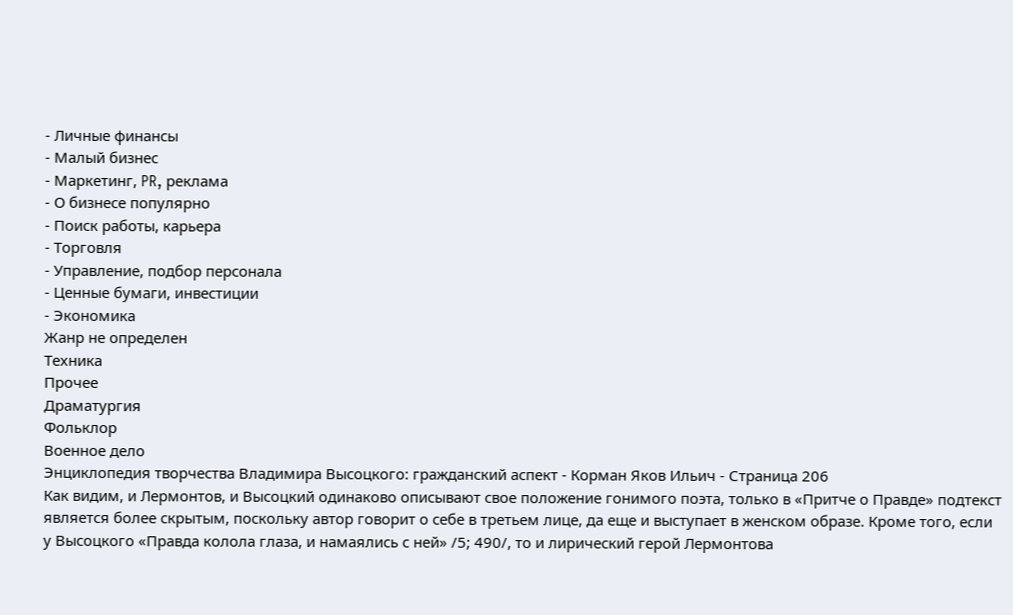- Личные финансы
- Малый бизнес
- Маркетинг, PR, реклама
- О бизнесе популярно
- Поиск работы, карьера
- Торговля
- Управление, подбор персонала
- Ценные бумаги, инвестиции
- Экономика
Жанр не определен
Техника
Прочее
Драматургия
Фольклор
Военное дело
Энциклопедия творчества Владимира Высоцкого: гражданский аспект - Корман Яков Ильич - Страница 206
Как видим, и Лермонтов, и Высоцкий одинаково описывают свое положение гонимого поэта, только в «Притче о Правде» подтекст является более скрытым, поскольку автор говорит о себе в третьем лице, да еще и выступает в женском образе. Кроме того, если у Высоцкого «Правда колола глаза, и намаялись с ней» /5; 490/, то и лирический герой Лермонтова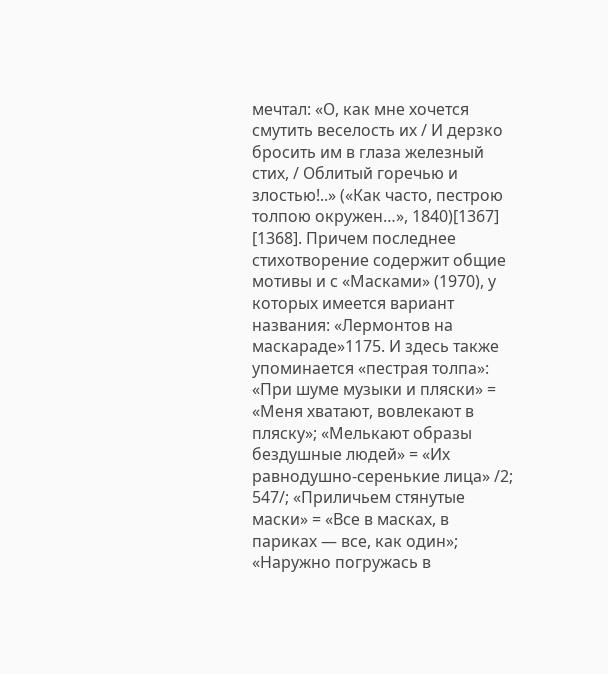мечтал: «О, как мне хочется смутить веселость их / И дерзко бросить им в глаза железный стих, / Облитый горечью и злостью!..» («Как часто, пестрою толпою окружен…», 1840)[1367] [1368]. Причем последнее стихотворение содержит общие мотивы и с «Масками» (1970), у которых имеется вариант названия: «Лермонтов на маскараде»1175. И здесь также упоминается «пестрая толпа»: «При шуме музыки и пляски» = «Меня хватают, вовлекают в пляску»; «Мелькают образы бездушные людей» = «Их равнодушно-серенькие лица» /2; 547/; «Приличьем стянутые маски» = «Все в масках, в париках — все, как один»; «Наружно погружась в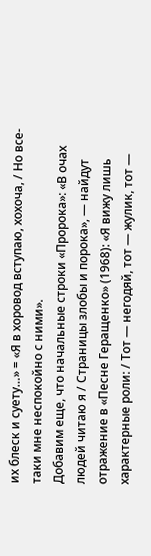их блеск и суету…» = «Я в хоровод вступаю, хохоча, / Но все-таки мне неспокойно с ними».
Добавим еще, что начальные строки «Пророка»: «В очах людей читаю я / Страницы злобы и порока», — найдут отражение в «Песне Геращенко» (1968): «Я вижу лишь характерные роли: / Тот — негодяй, тот — жулик, тот —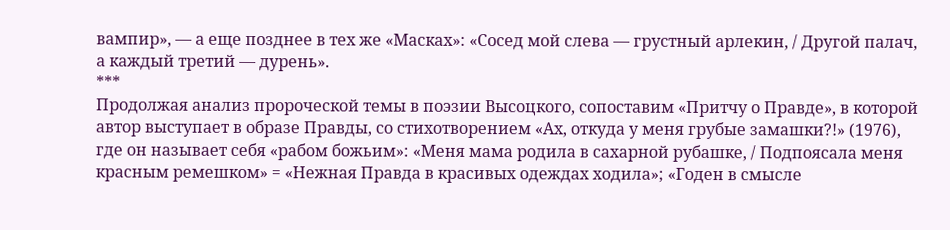вампир», — а еще позднее в тех же «Масках»: «Сосед мой слева — грустный арлекин, / Другой палач, а каждый третий — дурень».
***
Продолжая анализ пророческой темы в поэзии Высоцкого, сопоставим «Притчу о Правде», в которой автор выступает в образе Правды, со стихотворением «Ах, откуда у меня грубые замашки?!» (1976), где он называет себя «рабом божьим»: «Меня мама родила в сахарной рубашке, / Подпоясала меня красным ремешком» = «Нежная Правда в красивых одеждах ходила»; «Годен в смысле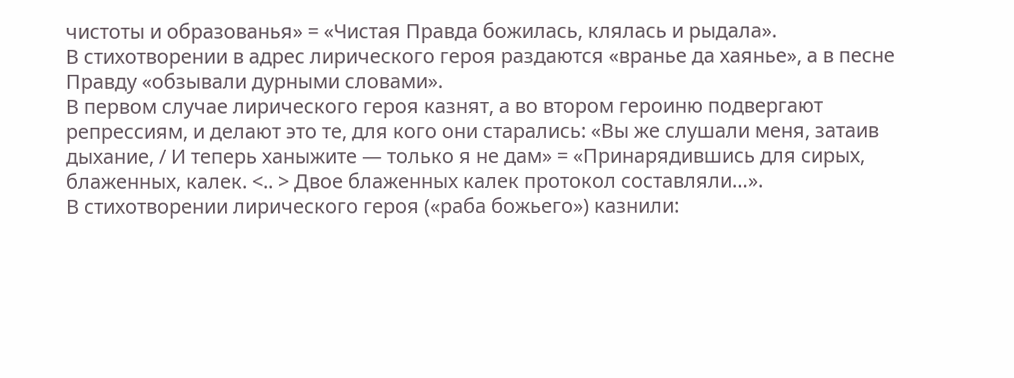чистоты и образованья» = «Чистая Правда божилась, клялась и рыдала».
В стихотворении в адрес лирического героя раздаются «вранье да хаянье», а в песне Правду «обзывали дурными словами».
В первом случае лирического героя казнят, а во втором героиню подвергают репрессиям, и делают это те, для кого они старались: «Вы же слушали меня, затаив дыхание, / И теперь ханыжите — только я не дам» = «Принарядившись для сирых, блаженных, калек. <.. > Двое блаженных калек протокол составляли…».
В стихотворении лирического героя («раба божьего») казнили: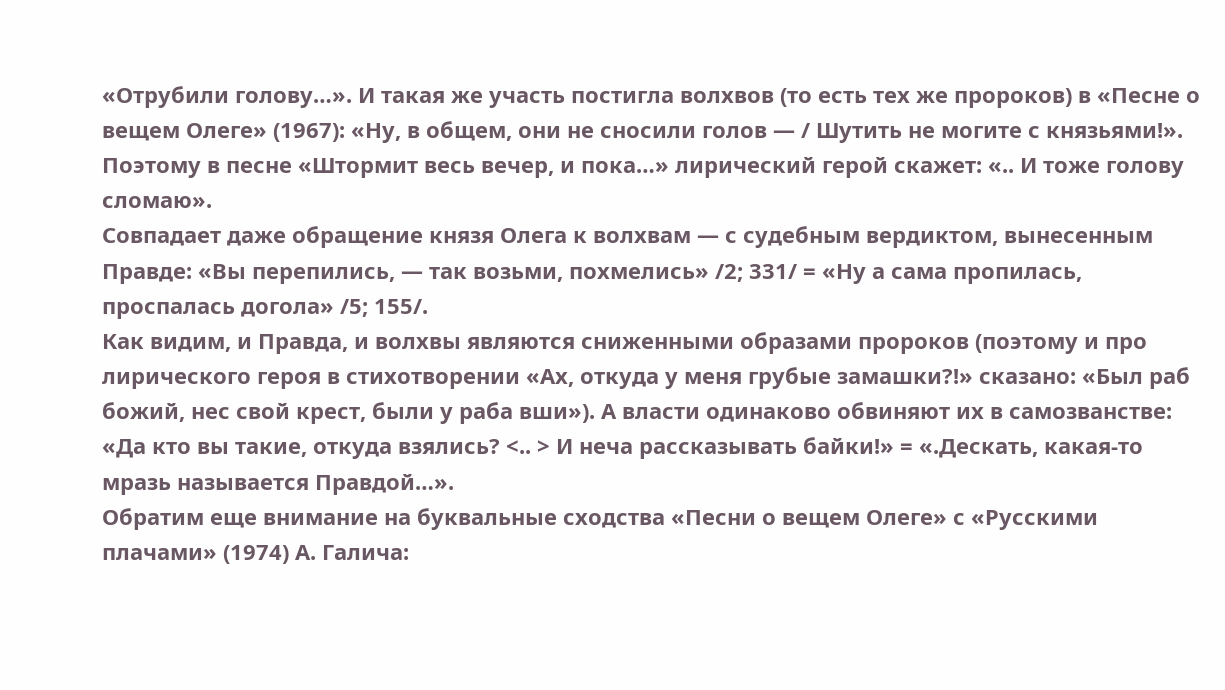«Отрубили голову…». И такая же участь постигла волхвов (то есть тех же пророков) в «Песне о вещем Олеге» (1967): «Ну, в общем, они не сносили голов — / Шутить не могите с князьями!». Поэтому в песне «Штормит весь вечер, и пока…» лирический герой скажет: «.. И тоже голову сломаю».
Совпадает даже обращение князя Олега к волхвам — с судебным вердиктом, вынесенным Правде: «Вы перепились, — так возьми, похмелись» /2; 331/ = «Ну а сама пропилась, проспалась догола» /5; 155/.
Как видим, и Правда, и волхвы являются сниженными образами пророков (поэтому и про лирического героя в стихотворении «Ах, откуда у меня грубые замашки?!» сказано: «Был раб божий, нес свой крест, были у раба вши»). А власти одинаково обвиняют их в самозванстве: «Да кто вы такие, откуда взялись? <.. > И неча рассказывать байки!» = «.Дескать, какая-то мразь называется Правдой…».
Обратим еще внимание на буквальные сходства «Песни о вещем Олеге» с «Русскими плачами» (1974) А. Галича: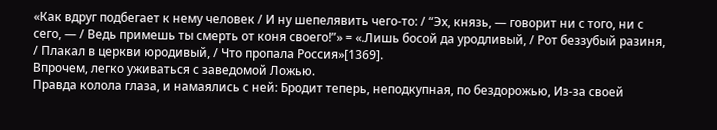«Как вдруг подбегает к нему человек / И ну шепелявить чего-то: / “Эх, князь, — говорит ни с того, ни с сего, — / Ведь примешь ты смерть от коня своего!”» = «.Лишь босой да уродливый, / Рот беззубый разиня, / Плакал в церкви юродивый, / Что пропала Россия»[1369].
Впрочем, легко уживаться с заведомой Ложью.
Правда колола глаза, и намаялись с ней: Бродит теперь, неподкупная, по бездорожью, Из-за своей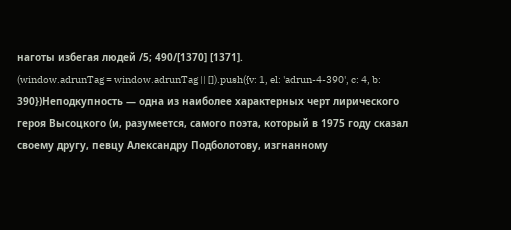наготы избегая людей /5; 490/[1370] [1371].
(window.adrunTag = window.adrunTag || []).push({v: 1, el: 'adrun-4-390', c: 4, b: 390})Неподкупность — одна из наиболее характерных черт лирического героя Высоцкого (и, разумеется, самого поэта, который в 1975 году сказал своему другу, певцу Александру Подболотову, изгнанному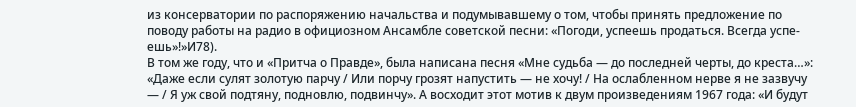из консерватории по распоряжению начальства и подумывавшему о том, чтобы принять предложение по поводу работы на радио в официозном Ансамбле советской песни: «Погоди, успеешь продаться. Всегда успе-ешь»!»И78).
В том же году, что и «Притча о Правде», была написана песня «Мне судьба — до последней черты, до креста…»: «Даже если сулят золотую парчу / Или порчу грозят напустить — не хочу! / На ослабленном нерве я не зазвучу — / Я уж свой подтяну, подновлю, подвинчу». А восходит этот мотив к двум произведениям 1967 года: «И будут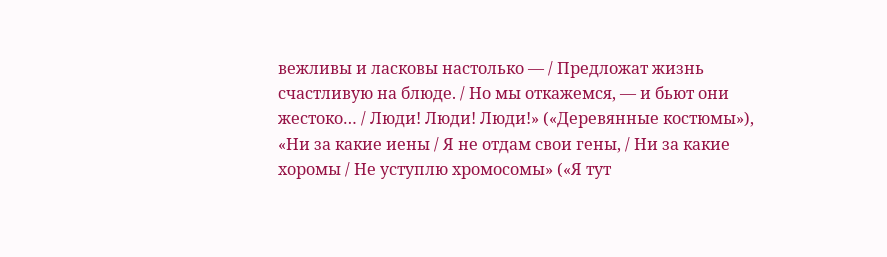вежливы и ласковы настолько — / Предложат жизнь счастливую на блюде. / Но мы откажемся, — и бьют они жестоко… / Люди! Люди! Люди!» («Деревянные костюмы»), «Ни за какие иены / Я не отдам свои гены, / Ни за какие хоромы / Не уступлю хромосомы» («Я тут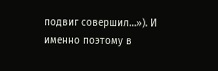подвиг совершил…»). И именно поэтому в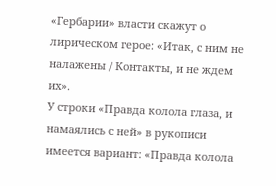«Гербарии» власти скажут о лирическом герое: «Итак, с ним не налажены / Контакты, и не ждем их».
У строки «Правда колола глаза, и намаялись с ней» в рукописи имеется вариант: «Правда колола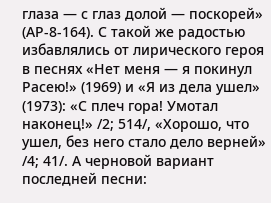глаза — с глаз долой — поскорей» (АР-8-164). С такой же радостью избавлялись от лирического героя в песнях «Нет меня — я покинул Расею!» (1969) и «Я из дела ушел» (1973): «С плеч гора! Умотал наконец!» /2; 514/, «Хорошо, что ушел, без него стало дело верней» /4; 41/. А черновой вариант последней песни: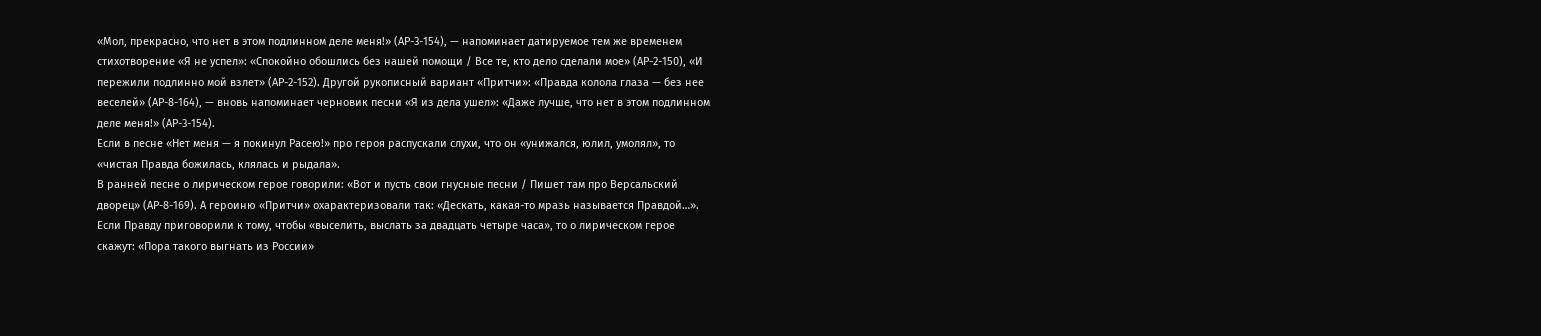«Мол, прекрасно, что нет в этом подлинном деле меня!» (АР-3-154), — напоминает датируемое тем же временем стихотворение «Я не успел»: «Спокойно обошлись без нашей помощи / Все те, кто дело сделали мое» (АР-2-150), «И пережили подлинно мой взлет» (АР-2-152). Другой рукописный вариант «Притчи»: «Правда колола глаза — без нее веселей» (АР-8-164), — вновь напоминает черновик песни «Я из дела ушел»: «Даже лучше, что нет в этом подлинном деле меня!» (АР-3-154).
Если в песне «Нет меня — я покинул Расею!» про героя распускали слухи, что он «унижался, юлил, умолял», то «чистая Правда божилась, клялась и рыдала».
В ранней песне о лирическом герое говорили: «Вот и пусть свои гнусные песни / Пишет там про Версальский дворец» (АР-8-169). А героиню «Притчи» охарактеризовали так: «Дескать, какая-то мразь называется Правдой…».
Если Правду приговорили к тому, чтобы «выселить, выслать за двадцать четыре часа», то о лирическом герое скажут: «Пора такого выгнать из России»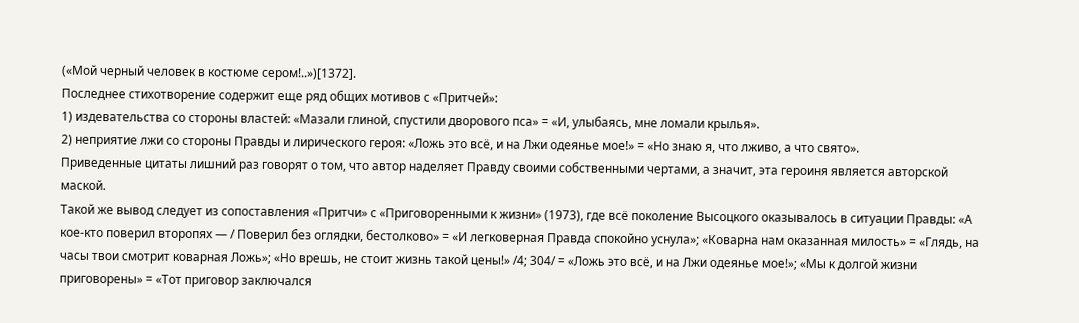(«Мой черный человек в костюме сером!..»)[1372].
Последнее стихотворение содержит еще ряд общих мотивов с «Притчей»:
1) издевательства со стороны властей: «Мазали глиной, спустили дворового пса» = «И, улыбаясь, мне ломали крылья».
2) неприятие лжи со стороны Правды и лирического героя: «Ложь это всё, и на Лжи одеянье мое!» = «Но знаю я, что лживо, а что свято».
Приведенные цитаты лишний раз говорят о том, что автор наделяет Правду своими собственными чертами, а значит, эта героиня является авторской маской.
Такой же вывод следует из сопоставления «Притчи» с «Приговоренными к жизни» (1973), где всё поколение Высоцкого оказывалось в ситуации Правды: «А кое-кто поверил второпях — / Поверил без оглядки, бестолково» = «И легковерная Правда спокойно уснула»; «Коварна нам оказанная милость» = «Глядь, на часы твои смотрит коварная Ложь»; «Но врешь, не стоит жизнь такой цены!» /4; 304/ = «Ложь это всё, и на Лжи одеянье мое!»; «Мы к долгой жизни приговорены» = «Тот приговор заключался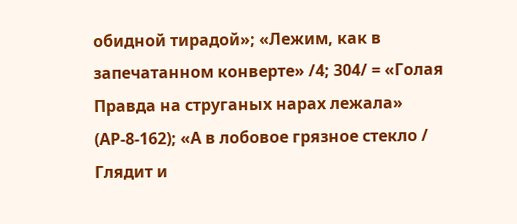обидной тирадой»; «Лежим, как в запечатанном конверте» /4; 304/ = «Голая Правда на струганых нарах лежала» (АР-8-162); «А в лобовое грязное стекло / Глядит и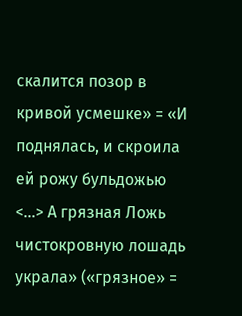скалится позор в кривой усмешке» = «И поднялась, и скроила ей рожу бульдожью <…> А грязная Ложь чистокровную лошадь украла» («грязное» =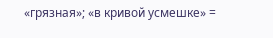«грязная»; «в кривой усмешке» =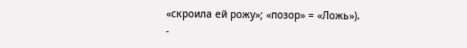«скроила ей рожу»; «позор» = «Ложь»).
-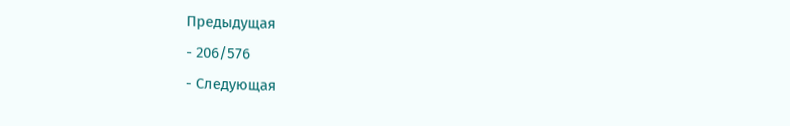Предыдущая
- 206/576
- Следующая